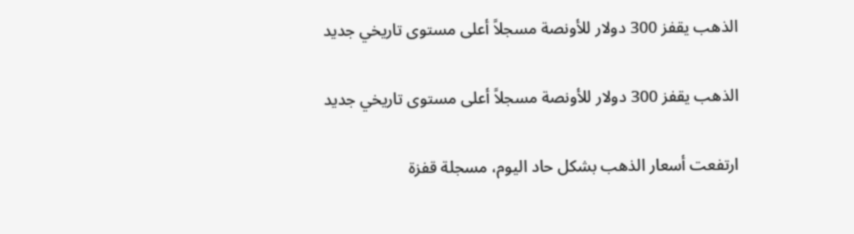الذهب يقفز 300 دولار للأونصة مسجلاً أعلى مستوى تاريخي جديد

الذهب يقفز 300 دولار للأونصة مسجلاً أعلى مستوى تاريخي جديد

ارتفعت أسعار الذهب بشكل حاد اليوم، مسجلة قفزة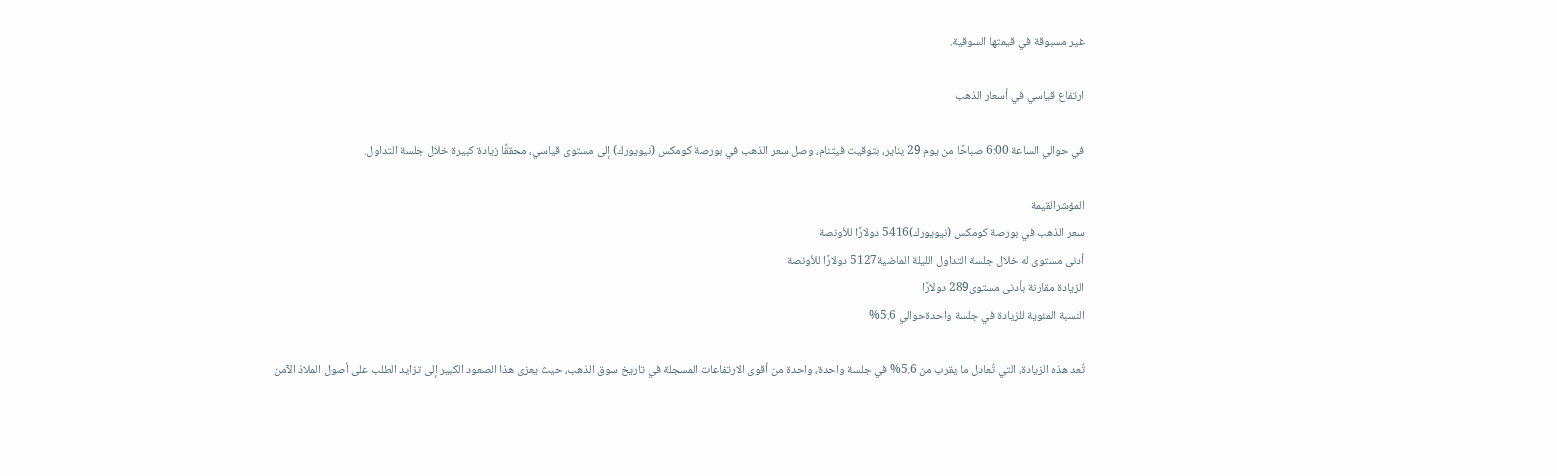غير مسبوقة في قيمتها السوقية.

ارتفاع قياسي في أسعار الذهب

في حوالي الساعة 6:00 صباحًا من يوم 29 يناير، بتوقيت فيتنام، وصل سعر الذهب في بورصة كومكس (نيويورك) إلى مستوى قياسي، محققًا زيادة كبيرة خلال جلسة التداول.

المؤشرالقيمة
سعر الذهب في بورصة كومكس (نيويورك)5416 دولارًا للأونصة
أدنى مستوى له خلال جلسة التداول الليلة الماضية5127 دولارًا للأونصة
الزيادة مقارنة بأدنى مستوى289 دولارًا
النسبة المئوية للزيادة في جلسة واحدةحوالي 5.6%

تُعد هذه الزيادة، التي تُعادل ما يقرب من 5.6% في جلسة واحدة، واحدة من أقوى الارتفاعات المسجلة في تاريخ سوق الذهب، حيث يعزى هذا الصعود الكبير إلى تزايد الطلب على أصول الملاذ الآمن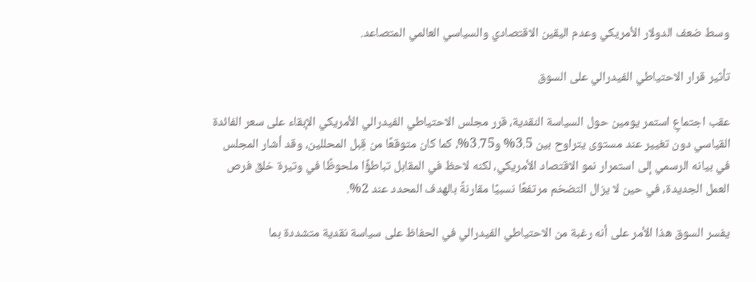وسط ضعف الدولار الأمريكي وعدم اليقين الاقتصادي والسياسي العالمي المتصاعد.

تأثير قرار الاحتياطي الفيدرالي على السوق

عقب اجتماعٍ استمر يومين حول السياسة النقدية، قرر مجلس الاحتياطي الفيدرالي الأمريكي الإبقاء على سعر الفائدة القياسي دون تغيير عند مستوى يتراوح بين 3.5% و3.75%، كما كان متوقعًا من قِبل المحللين، وقد أشار المجلس في بيانه الرسمي إلى استمرار نمو الاقتصاد الأمريكي، لكنه لاحظ في المقابل تباطؤًا ملحوظًا في وتيرة خلق فرص العمل الجديدة، في حين لا يزال التضخم مرتفعًا نسبيًا مقارنةً بالهدف المحدد عند 2%.

يفسر السوق هذا الأمر على أنه رغبة من الاحتياطي الفيدرالي في الحفاظ على سياسة نقدية متشددة بما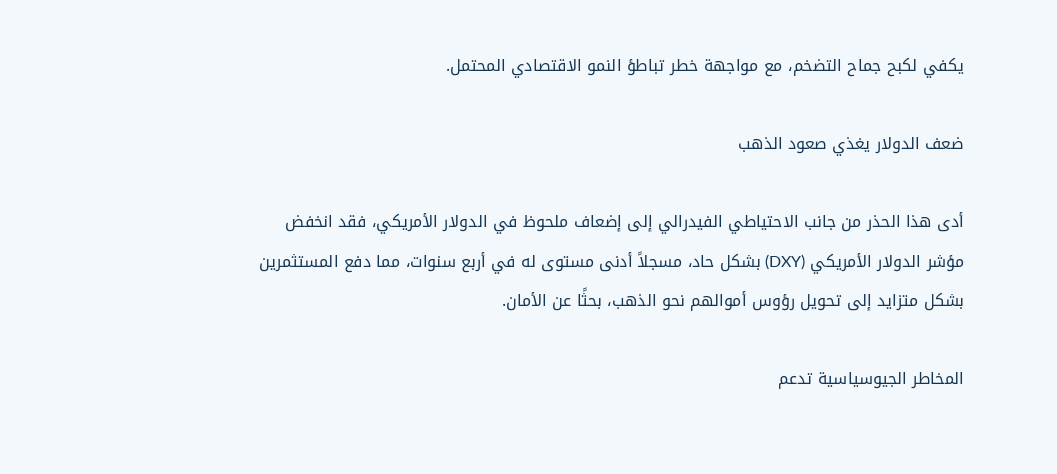يكفي لكبح جماح التضخم، مع مواجهة خطر تباطؤ النمو الاقتصادي المحتمل.

ضعف الدولار يغذي صعود الذهب

أدى هذا الحذر من جانب الاحتياطي الفيدرالي إلى إضعاف ملحوظ في الدولار الأمريكي، فقد انخفض مؤشر الدولار الأمريكي (DXY) بشكل حاد، مسجلاً أدنى مستوى له في أربع سنوات، مما دفع المستثمرين بشكل متزايد إلى تحويل رؤوس أموالهم نحو الذهب، بحثًا عن الأمان.

المخاطر الجيوسياسية تدعم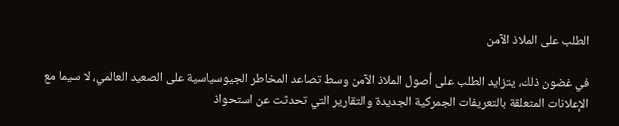الطلب على الملاذ الآمن

في غضون ذلك، يتزايد الطلب على أصول الملاذ الآمن وسط تصاعد المخاطر الجيوسياسية على الصعيد العالمي، لا سيما مع الإعلانات المتعلقة بالتعريفات الجمركية الجديدة والتقارير التي تحدثت عن استحواذ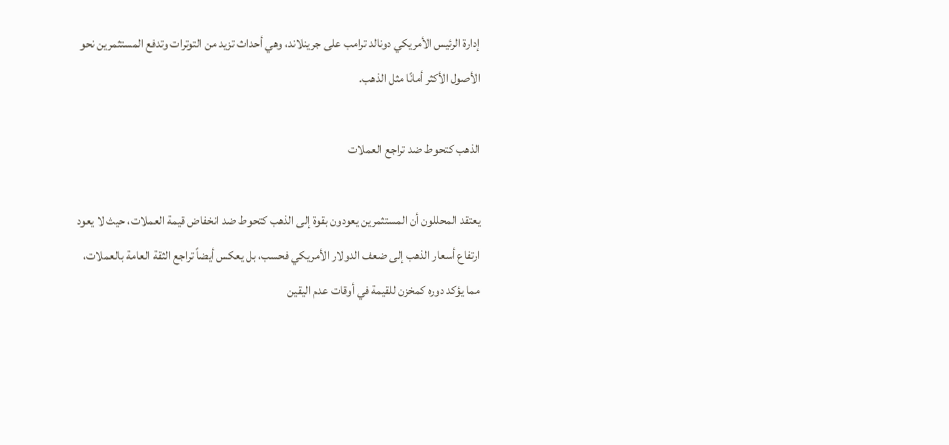إدارة الرئيس الأمريكي دونالد ترامب على جرينلاند، وهي أحداث تزيد من التوترات وتدفع المستثمرين نحو الأصول الأكثر أمانًا مثل الذهب.

الذهب كتحوط ضد تراجع العملات

يعتقد المحللون أن المستثمرين يعودون بقوة إلى الذهب كتحوط ضد انخفاض قيمة العملات، حيث لا يعود ارتفاع أسعار الذهب إلى ضعف الدولار الأمريكي فحسب، بل يعكس أيضاً تراجع الثقة العامة بالعملات، مما يؤكد دوره كمخزن للقيمة في أوقات عدم اليقين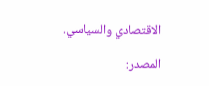الاقتصادي والسياسي.

المصدر: